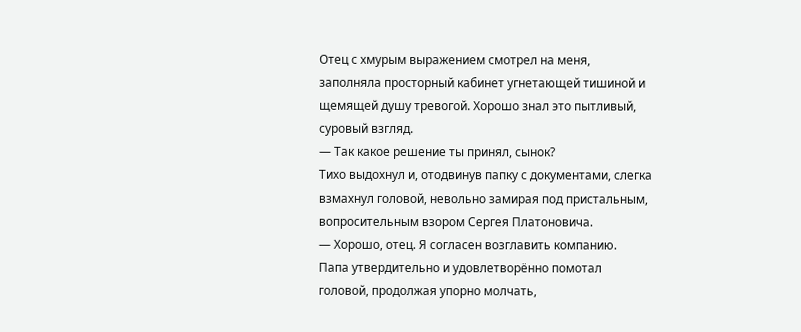Отец с хмурым выражением смотрел на меня, заполняла просторный кабинет угнетающей тишиной и щемящей душу тревогой. Хорошо знал это пытливый, суровый взгляд.
— Так какое решение ты принял, сынок?
Тихо выдохнул и, отодвинув папку с документами, слегка взмахнул головой, невольно замирая под пристальным, вопросительным взором Сергея Платоновича.
— Хорошо, отец. Я согласен возглавить компанию.
Папа утвердительно и удовлетворённо помотал головой, продолжая упорно молчать,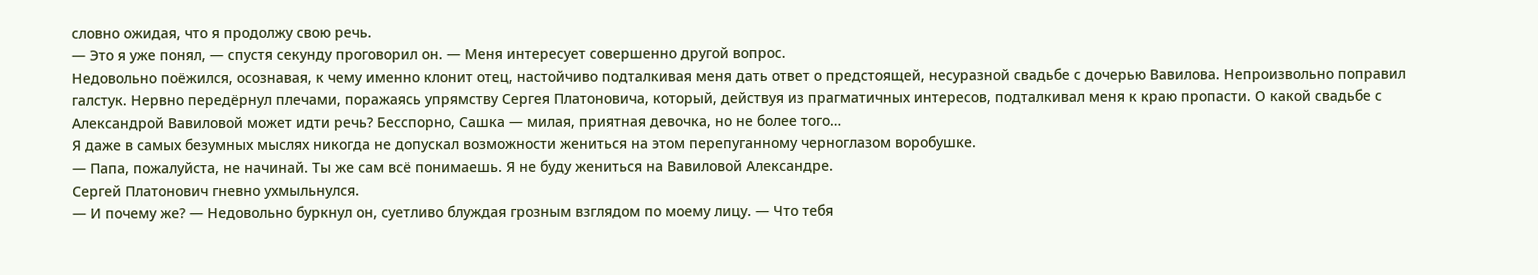словно ожидая, что я продолжу свою речь.
— Это я уже понял, — спустя секунду проговорил он. — Меня интересует совершенно другой вопрос.
Недовольно поёжился, осознавая, к чему именно клонит отец, настойчиво подталкивая меня дать ответ о предстоящей, несуразной свадьбе с дочерью Вавилова. Непроизвольно поправил галстук. Нервно передёрнул плечами, поражаясь упрямству Сергея Платоновича, который, действуя из прагматичных интересов, подталкивал меня к краю пропасти. О какой свадьбе с Александрой Вавиловой может идти речь? Бесспорно, Сашка — милая, приятная девочка, но не более того…
Я даже в самых безумных мыслях никогда не допускал возможности жениться на этом перепуганному черноглазом воробушке.
— Папа, пожалуйста, не начинай. Ты же сам всё понимаешь. Я не буду жениться на Вавиловой Александре.
Сергей Платонович гневно ухмыльнулся.
— И почему же? — Недовольно буркнул он, суетливо блуждая грозным взглядом по моему лицу. — Что тебя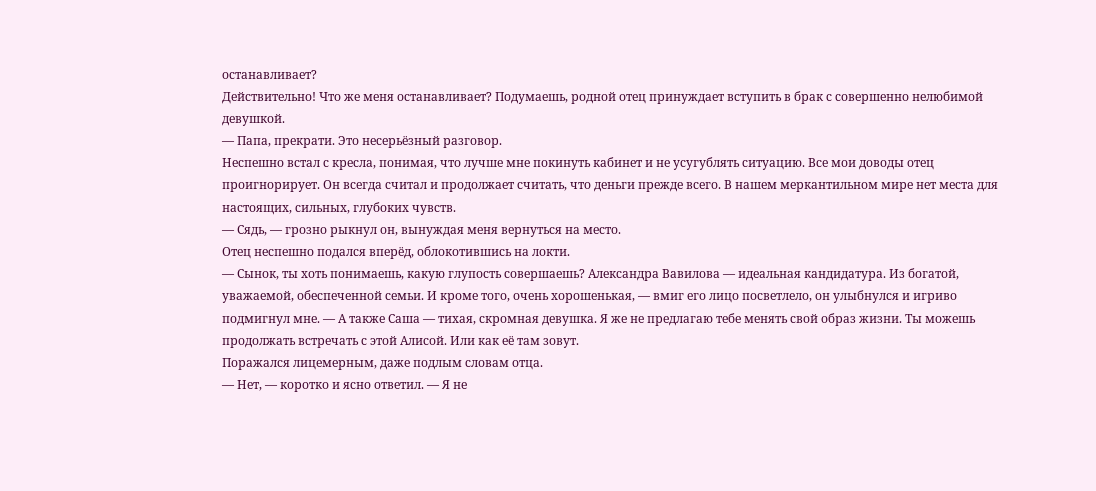останавливает?
Действительно! Что же меня останавливает? Подумаешь, родной отец принуждает вступить в брак с совершенно нелюбимой девушкой.
— Папа, прекрати. Это несерьёзный разговор.
Неспешно встал с кресла, понимая, что лучше мне покинуть кабинет и не усугублять ситуацию. Все мои доводы отец проигнорирует. Он всегда считал и продолжает считать, что деньги прежде всего. В нашем меркантильном мире нет места для настоящих, сильных, глубоких чувств.
— Сядь, — грозно рыкнул он, вынуждая меня вернуться на место.
Отец неспешно подался вперёд, облокотившись на локти.
— Сынок, ты хоть понимаешь, какую глупость совершаешь? Александра Вавилова — идеальная кандидатура. Из богатой, уважаемой, обеспеченной семьи. И кроме того, очень хорошенькая, — вмиг его лицо посветлело, он улыбнулся и игриво подмигнул мне. — А также Саша — тихая, скромная девушка. Я же не предлагаю тебе менять свой образ жизни. Ты можешь продолжать встречать с этой Алисой. Или как её там зовут.
Поражался лицемерным, даже подлым словам отца.
— Нет, — коротко и ясно ответил. — Я не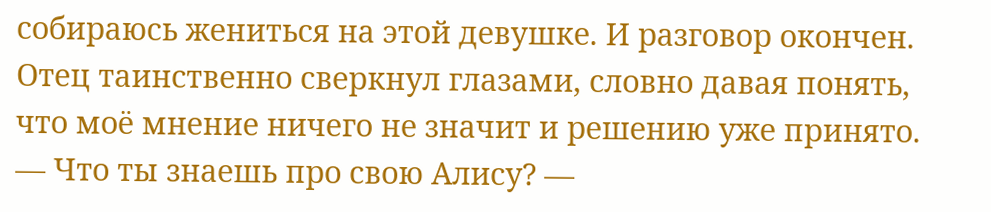собираюсь жениться на этой девушке. И разговор окончен.
Отец таинственно сверкнул глазами, словно давая понять, что моё мнение ничего не значит и решению уже принято.
— Что ты знаешь про свою Алису? —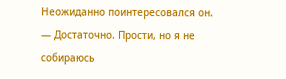Неожиданно поинтересовался он.
— Достаточно. Прости, но я не собираюсь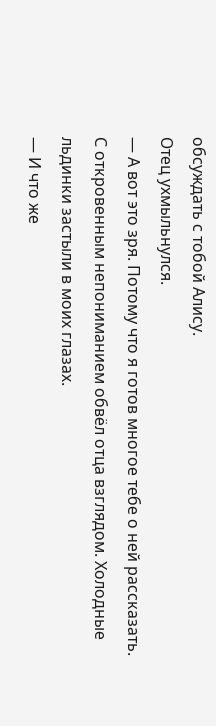обсуждать с тобой Алису.
Отец ухмыльнулся.
— А вот это зря. Потому что я готов многое тебе о ней рассказать.
С откровенным непониманием обвёл отца взглядом. Холодные льдинки застыли в моих глазах.
— И что же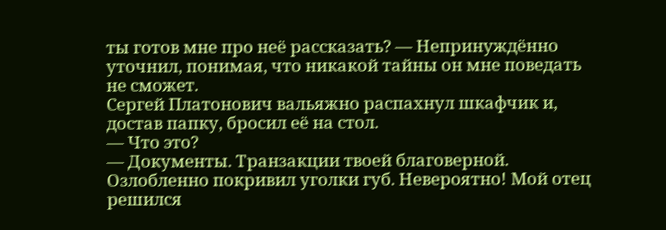ты готов мне про неё рассказать? — Непринуждённо уточнил, понимая, что никакой тайны он мне поведать не сможет.
Сергей Платонович вальяжно распахнул шкафчик и, достав папку, бросил её на стол.
— Что это?
— Документы. Транзакции твоей благоверной.
Озлобленно покривил уголки губ. Невероятно! Мой отец решился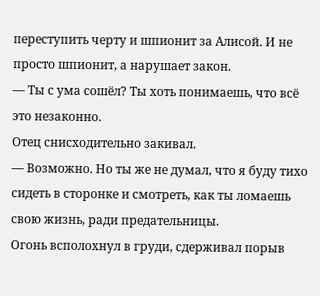переступить черту и шпионит за Алисой. И не просто шпионит, а нарушает закон.
— Ты с ума сошёл? Ты хоть понимаешь, что всё это незаконно.
Отец снисходительно закивал.
— Возможно. Но ты же не думал, что я буду тихо сидеть в сторонке и смотреть, как ты ломаешь свою жизнь, ради предательницы.
Огонь всполохнул в груди, сдерживал порыв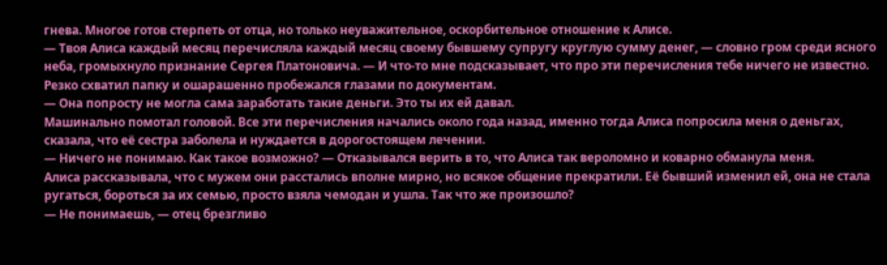гнева. Многое готов стерпеть от отца, но только неуважительное, оскорбительное отношение к Алисе.
— Твоя Алиса каждый месяц перечисляла каждый месяц своему бывшему супругу круглую сумму денег, — словно гром среди ясного неба, громыхнуло признание Сергея Платоновича. — И что-то мне подсказывает, что про эти перечисления тебе ничего не известно.
Резко схватил папку и ошарашенно пробежался глазами по документам.
— Она попросту не могла сама заработать такие деньги. Это ты их ей давал.
Машинально помотал головой. Все эти перечисления начались около года назад, именно тогда Алиса попросила меня о деньгах, сказала, что её сестра заболела и нуждается в дорогостоящем лечении.
— Ничего не понимаю. Как такое возможно? — Отказывался верить в то, что Алиса так вероломно и коварно обманула меня.
Алиса рассказывала, что с мужем они расстались вполне мирно, но всякое общение прекратили. Её бывший изменил ей, она не стала ругаться, бороться за их семью, просто взяла чемодан и ушла. Так что же произошло?
— Не понимаешь, — отец брезгливо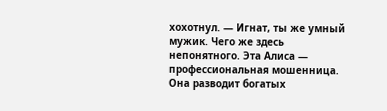хохотнул. — Игнат, ты же умный мужик. Чего же здесь непонятного. Эта Алиса — профессиональная мошенница. Она разводит богатых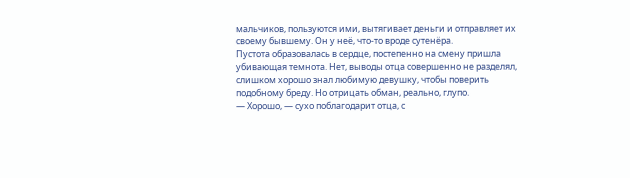мальчиков, пользуются ими, вытягивает деньги и отправляет их своему бывшему. Он у неё, что-то вроде сутенёра.
Пустота образовалась в сердце, постепенно на смену пришла убивающая темнота. Нет, выводы отца совершенно не разделял, слишком хорошо знал любимую девушку, чтобы поверить подобному бреду. Но отрицать обман, реально, глупо.
— Хорошо, — сухо поблагодарит отца, с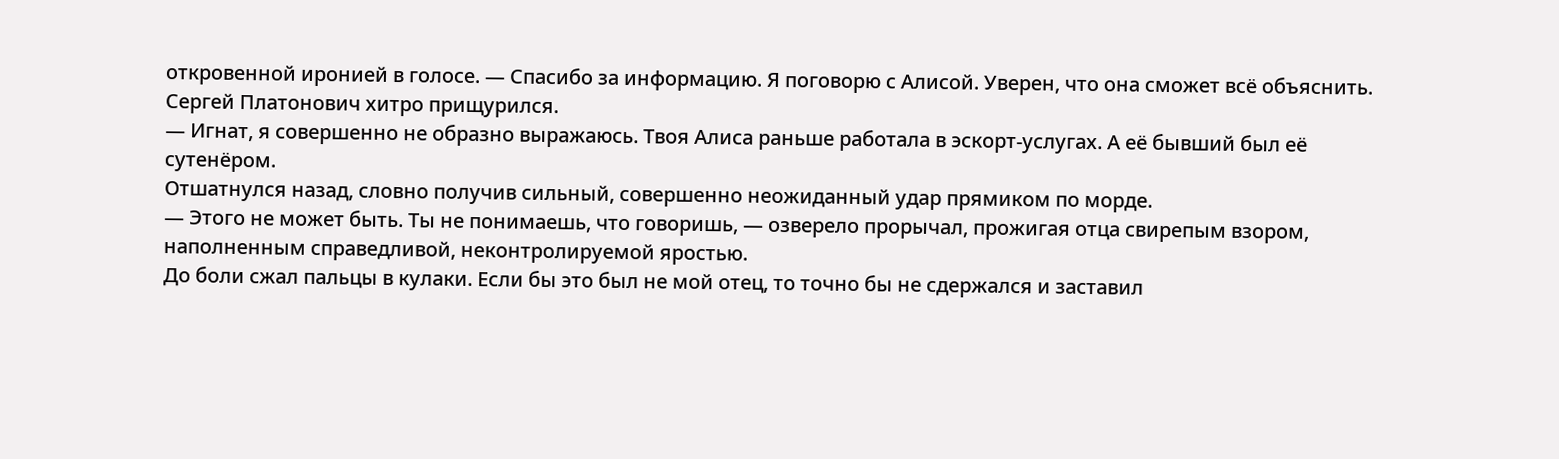откровенной иронией в голосе. — Спасибо за информацию. Я поговорю с Алисой. Уверен, что она сможет всё объяснить.
Сергей Платонович хитро прищурился.
— Игнат, я совершенно не образно выражаюсь. Твоя Алиса раньше работала в эскорт-услугах. А её бывший был её сутенёром.
Отшатнулся назад, словно получив сильный, совершенно неожиданный удар прямиком по морде.
— Этого не может быть. Ты не понимаешь, что говоришь, — озверело прорычал, прожигая отца свирепым взором, наполненным справедливой, неконтролируемой яростью.
До боли сжал пальцы в кулаки. Если бы это был не мой отец, то точно бы не сдержался и заставил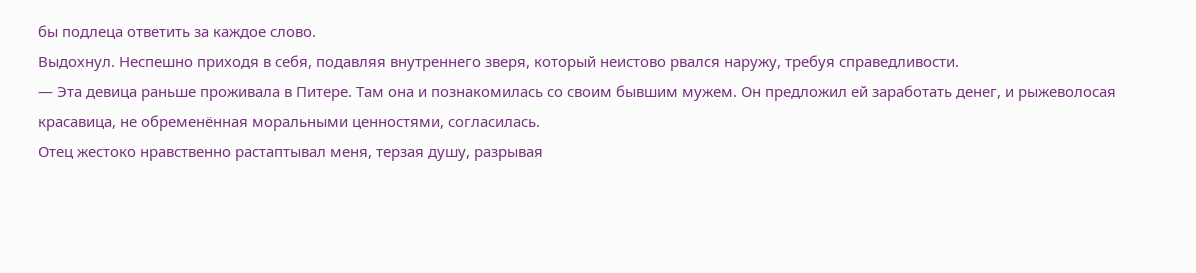бы подлеца ответить за каждое слово.
Выдохнул. Неспешно приходя в себя, подавляя внутреннего зверя, который неистово рвался наружу, требуя справедливости.
— Эта девица раньше проживала в Питере. Там она и познакомилась со своим бывшим мужем. Он предложил ей заработать денег, и рыжеволосая красавица, не обременённая моральными ценностями, согласилась.
Отец жестоко нравственно растаптывал меня, терзая душу, разрывая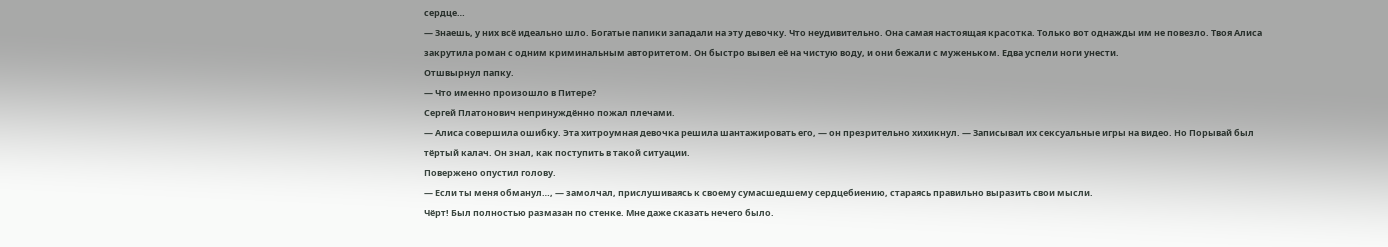сердце…
— Знаешь, у них всё идеально шло. Богатые папики западали на эту девочку. Что неудивительно. Она самая настоящая красотка. Только вот однажды им не повезло. Твоя Алиса закрутила роман с одним криминальным авторитетом. Он быстро вывел её на чистую воду, и они бежали с муженьком. Едва успели ноги унести.
Отшвырнул папку.
— Что именно произошло в Питере?
Сергей Платонович непринуждённо пожал плечами.
— Алиса совершила ошибку. Эта хитроумная девочка решила шантажировать его, — он презрительно хихикнул. — Записывал их сексуальные игры на видео. Но Порывай был тёртый калач. Он знал, как поступить в такой ситуации.
Повержено опустил голову.
— Если ты меня обманул…, — замолчал, прислушиваясь к своему сумасшедшему сердцебиению, стараясь правильно выразить свои мысли.
Чёрт! Был полностью размазан по стенке. Мне даже сказать нечего было.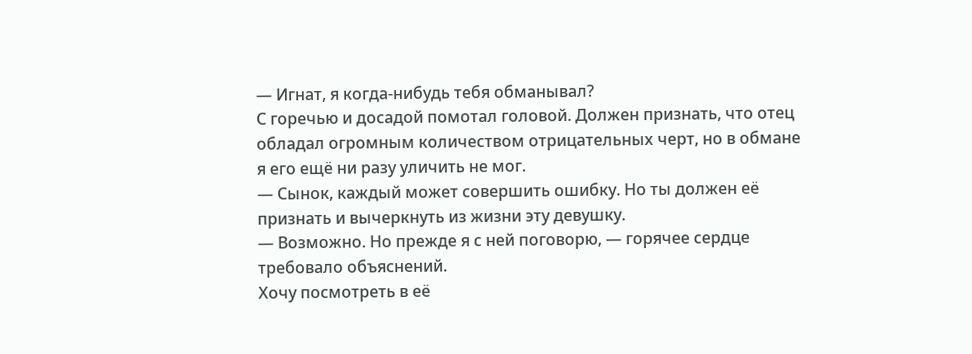— Игнат, я когда-нибудь тебя обманывал?
С горечью и досадой помотал головой. Должен признать, что отец обладал огромным количеством отрицательных черт, но в обмане я его ещё ни разу уличить не мог.
— Сынок, каждый может совершить ошибку. Но ты должен её признать и вычеркнуть из жизни эту девушку.
— Возможно. Но прежде я с ней поговорю, — горячее сердце требовало объяснений.
Хочу посмотреть в её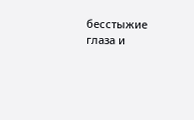бесстыжие глаза и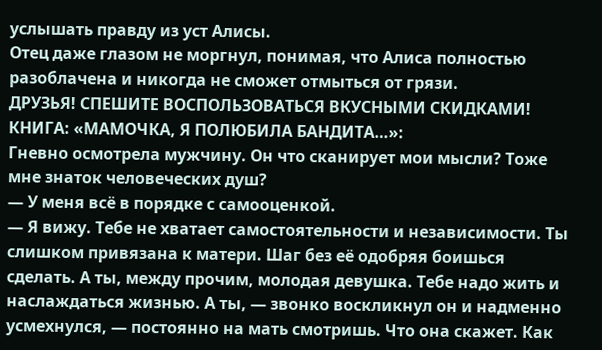услышать правду из уст Алисы.
Отец даже глазом не моргнул, понимая, что Алиса полностью разоблачена и никогда не сможет отмыться от грязи.
ДРУЗЬЯ! СПЕШИТЕ ВОСПОЛЬЗОВАТЬСЯ ВКУСНЫМИ СКИДКАМИ!
КНИГА: «МАМОЧКА, Я ПОЛЮБИЛА БАНДИТА…»:
Гневно осмотрела мужчину. Он что сканирует мои мысли? Тоже мне знаток человеческих душ?
— У меня всё в порядке с самооценкой.
— Я вижу. Тебе не хватает самостоятельности и независимости. Ты слишком привязана к матери. Шаг без её одобряя боишься сделать. А ты, между прочим, молодая девушка. Тебе надо жить и наслаждаться жизнью. А ты, — звонко воскликнул он и надменно усмехнулся, — постоянно на мать смотришь. Что она скажет. Как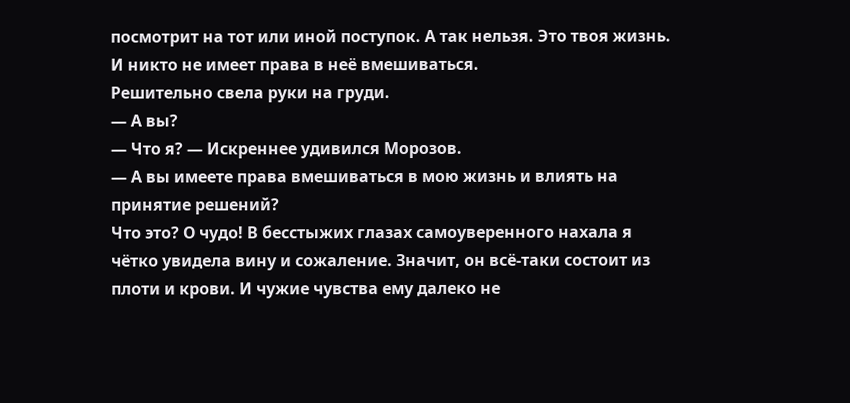посмотрит на тот или иной поступок. А так нельзя. Это твоя жизнь. И никто не имеет права в неё вмешиваться.
Решительно свела руки на груди.
— А вы?
— Что я? — Искреннее удивился Морозов.
— А вы имеете права вмешиваться в мою жизнь и влиять на принятие решений?
Что это? О чудо! В бесстыжих глазах самоуверенного нахала я чётко увидела вину и сожаление. Значит, он всё-таки состоит из плоти и крови. И чужие чувства ему далеко не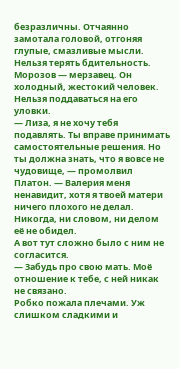безразличны. Отчаянно замотала головой, отгоняя глупые, смазливые мысли. Нельзя терять бдительность. Морозов — мерзавец. Он холодный, жестокий человек. Нельзя поддаваться на его уловки.
— Лиза, я не хочу тебя подавлять. Ты вправе принимать самостоятельные решения. Но ты должна знать, что я вовсе не чудовище, — промолвил Платон. — Валерия меня ненавидит, хотя я твоей матери ничего плохого не делал. Никогда, ни словом, ни делом её не обидел.
А вот тут сложно было с ним не согласится.
— Забудь про свою мать. Моё отношение к тебе, с ней никак не связано.
Робко пожала плечами. Уж слишком сладкими и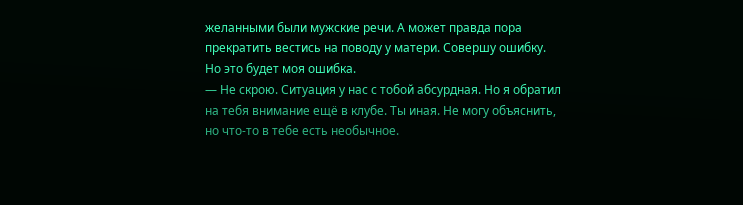желанными были мужские речи. А может правда пора прекратить вестись на поводу у матери. Совершу ошибку. Но это будет моя ошибка.
— Не скрою. Ситуация у нас с тобой абсурдная. Но я обратил на тебя внимание ещё в клубе. Ты иная. Не могу объяснить, но что-то в тебе есть необычное.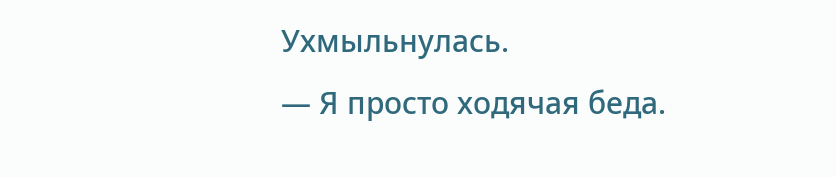Ухмыльнулась.
— Я просто ходячая беда.